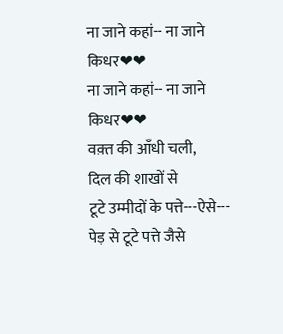ना जाने कहां-- ना जाने किधर❤❤
ना जाने कहां-- ना जाने किधर❤❤
वक़्त की आँधी चली,
दिल की शाखों से
टूटे उम्मीदों के पत्ते---ऐसे---
पेड़ से टूटे पत्ते जैसे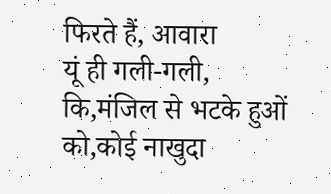फिरते हैं, आवारा
यूं ही गली-गली,
कि,मंजिल से भटके हुओं
को,कोई नाखुदा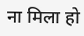ना मिला हो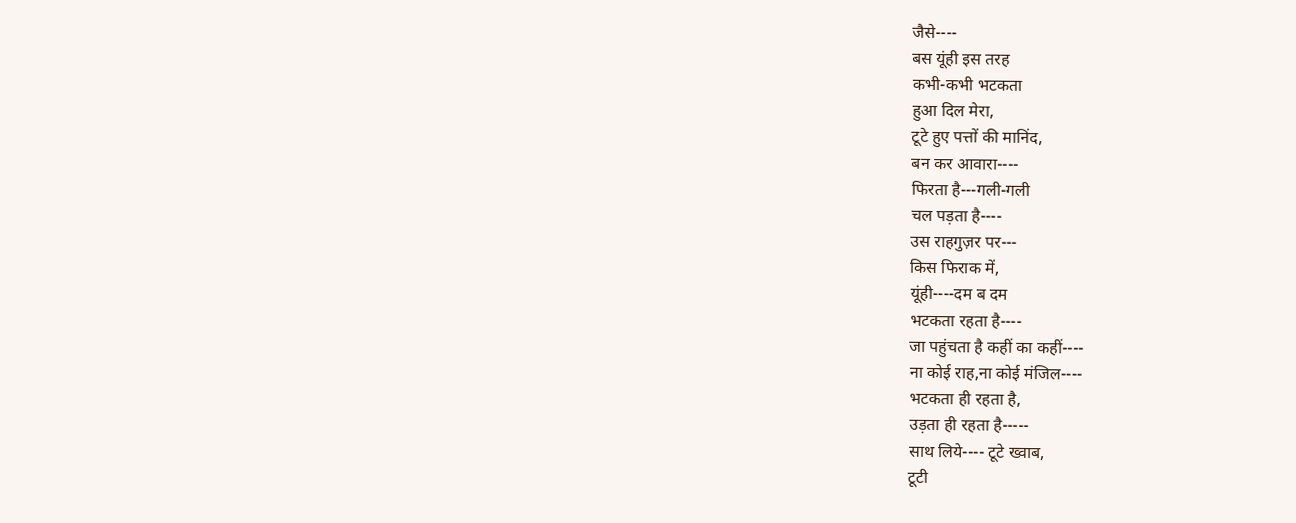जैसे----
बस यूंही इस तरह
कभी-कभी भटकता
हुआ दिल मेरा,
टूटे हुए पत्तों की मानिंद,
बन कर आवारा----
फिरता है---गली-गली
चल पड़ता है----
उस राहगुज़र पर---
किस फिराक में,
यूंही----दम ब दम
भटकता रहता है----
जा पहुंचता है कहीं का कहीं----
ना कोई राह,ना कोई मंजिल----
भटकता ही रहता है,
उड़ता ही रहता है-----
साथ लिये---- टूटे ख्वाब,
टूटी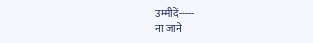उम्मीदें-----
ना जाने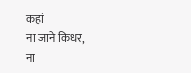कहां
ना जाने किधर,
ना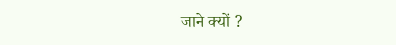जाने क्यों ?